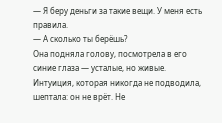— Я беру деньги за такие вещи. У меня есть правила.
— А сколько ты берёшь?
Она подняла голову, посмотрела в его синие глаза — усталые, но живые. Интуиция, которая никогда не подводила, шептала: он не врёт. Не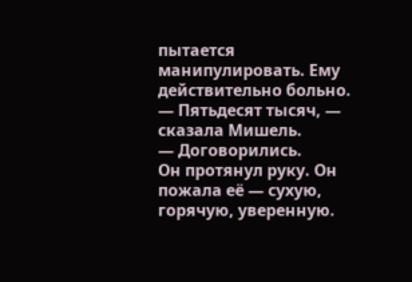пытается манипулировать. Ему действительно больно.
— Пятьдесят тысяч, — сказала Мишель.
— Договорились.
Он протянул руку. Он пожала её — сухую, горячую, уверенную.